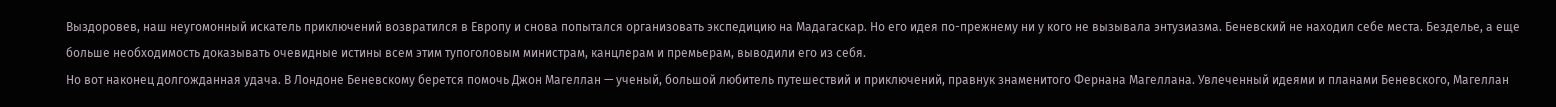Выздоровев, наш неугомонный искатель приключений возвратился в Европу и снова попытался организовать экспедицию на Мадагаскар. Но его идея по-прежнему ни у кого не вызывала энтузиазма. Беневский не находил себе места. Безделье, а еще больше необходимость доказывать очевидные истины всем этим тупоголовым министрам, канцлерам и премьерам, выводили его из себя.
Но вот наконец долгожданная удача. В Лондоне Беневскому берется помочь Джон Магеллан — ученый, большой любитель путешествий и приключений, правнук знаменитого Фернана Магеллана. Увлеченный идеями и планами Беневского, Магеллан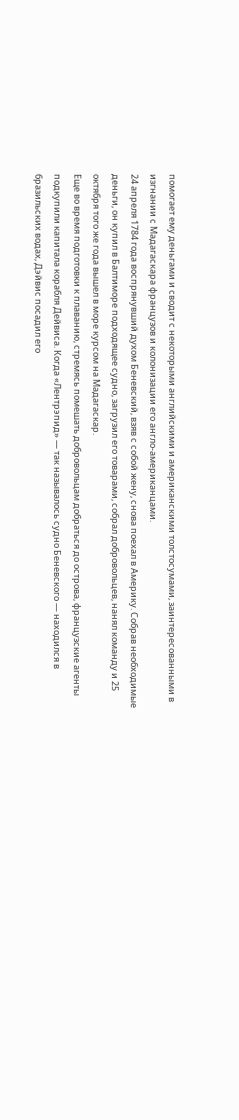помогает ему деньгами и сводит с некоторыми английскими и американскими толстосумами, заинтересованными в изгнании с Мадагаскара французов и колонизации его англо-американцами.
24 апреля 1784 года воспрянувший духом Беневский, взяв с собой жену, снова поехал в Америку. Собрав необходимые деньги, он купил в Балтиморе подходящее судно, загрузил его товарами, собрал добровольцев, нанял команду и 25 октября того же года вышел в море курсом на Мадагаскар.
Еще во время подготовки к плаванию, стремясь помешать добровольцам добраться до острова, французские агенты подкупили капитала корабля Дейвиса. Когда «Лентрэпид» — так называлось судно Беневского — находился в бразильских водах, Дэйвис посадил его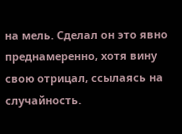на мель. Сделал он это явно преднамеренно, хотя вину свою отрицал, ссылаясь на случайность.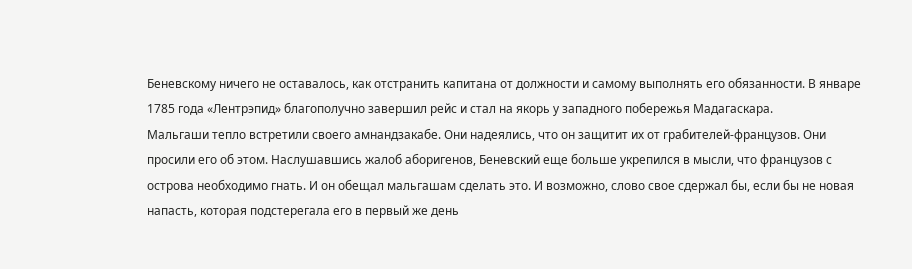Беневскому ничего не оставалось, как отстранить капитана от должности и самому выполнять его обязанности. В январе 1785 года «Лентрэпид» благополучно завершил рейс и стал на якорь у западного побережья Мадагаскара.
Мальгаши тепло встретили своего амнандзакабе. Они надеялись, что он защитит их от грабителей-французов. Они просили его об этом. Наслушавшись жалоб аборигенов, Беневский еще больше укрепился в мысли, что французов с острова необходимо гнать. И он обещал мальгашам сделать это. И возможно, слово свое сдержал бы, если бы не новая напасть, которая подстерегала его в первый же день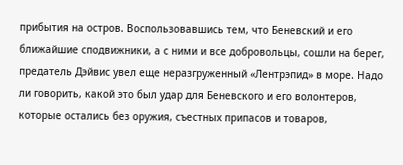прибытия на остров. Воспользовавшись тем, что Беневский и его ближайшие сподвижники, а с ними и все добровольцы, сошли на берег, предатель Дэйвис увел еще неразгруженный «Лентрэпид» в море. Надо ли говорить, какой это был удар для Беневского и его волонтеров, которые остались без оружия, съестных припасов и товаров,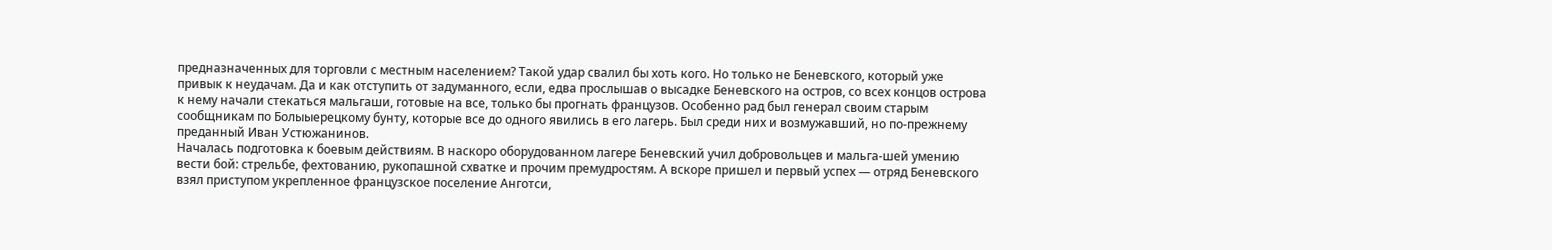предназначенных для торговли с местным населением? Такой удар свалил бы хоть кого. Но только не Беневского, который уже привык к неудачам. Да и как отступить от задуманного, если, едва прослышав о высадке Беневского на остров, со всех концов острова к нему начали стекаться мальгаши, готовые на все, только бы прогнать французов. Особенно рад был генерал своим старым сообщникам по Болыыерецкому бунту, которые все до одного явились в его лагерь. Был среди них и возмужавший, но по-прежнему преданный Иван Устюжанинов.
Началась подготовка к боевым действиям. В наскоро оборудованном лагере Беневский учил добровольцев и мальга-шей умению вести бой: стрельбе, фехтованию, рукопашной схватке и прочим премудростям. А вскоре пришел и первый успех — отряд Беневского взял приступом укрепленное французское поселение Анготси,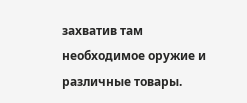захватив там необходимое оружие и различные товары.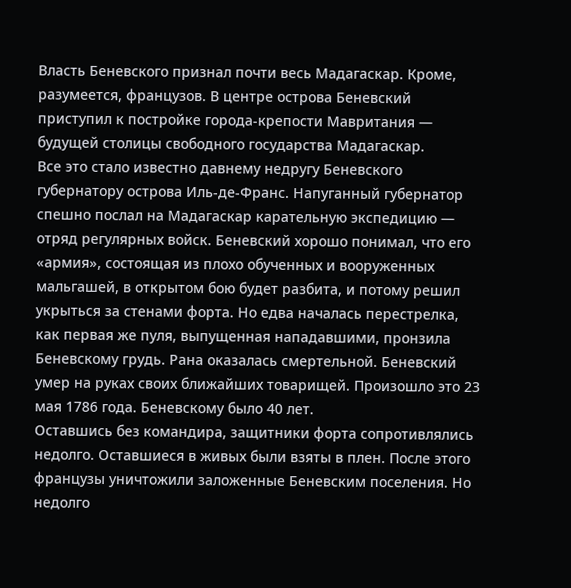Власть Беневского признал почти весь Мадагаскар. Кроме, разумеется, французов. В центре острова Беневский приступил к постройке города-крепости Мавритания — будущей столицы свободного государства Мадагаскар.
Все это стало известно давнему недругу Беневского губернатору острова Иль-де-Франс. Напуганный губернатор спешно послал на Мадагаскар карательную экспедицию — отряд регулярных войск. Беневский хорошо понимал, что его «армия», состоящая из плохо обученных и вооруженных мальгашей, в открытом бою будет разбита, и потому решил укрыться за стенами форта. Но едва началась перестрелка, как первая же пуля, выпущенная нападавшими, пронзила Беневскому грудь. Рана оказалась смертельной. Беневский умер на руках своих ближайших товарищей. Произошло это 23 мая 1786 года. Беневскому было 40 лет.
Оставшись без командира, защитники форта сопротивлялись недолго. Оставшиеся в живых были взяты в плен. После этого французы уничтожили заложенные Беневским поселения. Но недолго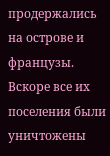продержались на острове и французы. Вскоре все их поселения были уничтожены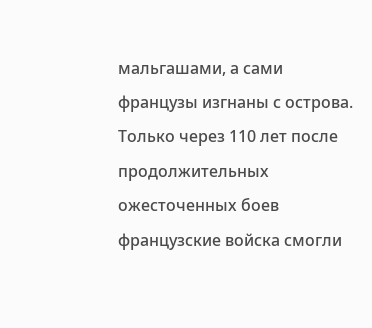мальгашами, а сами французы изгнаны с острова. Только через 110 лет после продолжительных ожесточенных боев французские войска смогли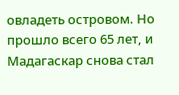овладеть островом. Но прошло всего 65 лет, и Мадагаскар снова стал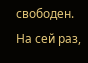свободен. На сей раз,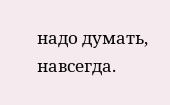надо думать, навсегда.